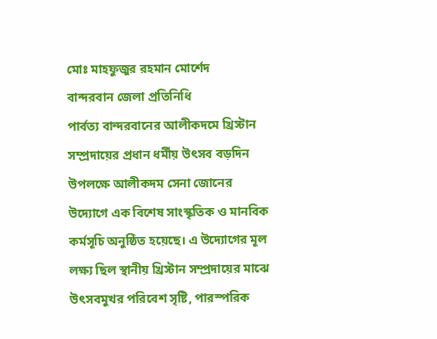মোঃ মাহফুজুর রহমান মোর্শেদ
বান্দরবান জেলা প্রতিনিধি
পার্বত্য বান্দরবানের আলীকদমে খ্রিস্টান সম্প্রদায়ের প্রধান ধর্মীয় উৎসব বড়দিন উপলক্ষে আলীকদম সেনা জোনের উদ্যোগে এক বিশেষ সাংস্কৃতিক ও মানবিক কর্মসূচি অনুষ্ঠিত হয়েছে। এ উদ্যোগের মূল লক্ষ্য ছিল স্থানীয় খ্রিস্টান সম্প্রদায়ের মাঝে উৎসবমুখর পরিবেশ সৃষ্টি, পারস্পরিক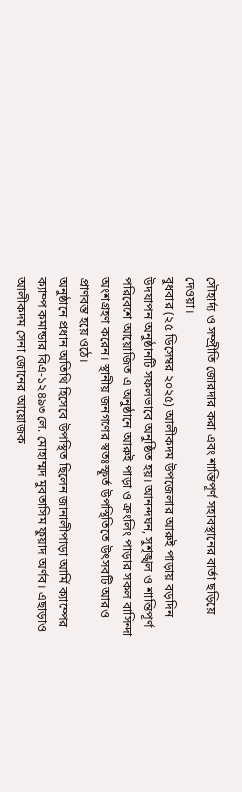সৌহার্দ্য ও সম্প্রীতি জোরদার করা এবং শান্তিপূর্ণ সহাবস্থানের বার্তা ছড়িয়ে দেওয়া।
বুধবার (২৫ ডিসেম্বর ২০২৫) আলীকদম উপজেলার আরুই পাড়ায় বড়দিন উদযাপন অনুষ্ঠানটি সফলভাবে অনুষ্ঠিত হয়। আনন্দঘন, সুশৃঙ্খল ও শান্তিপূর্ণ পরিবেশে আয়োজিত এ অনুষ্ঠানে আরুই পাড়া ও ক্রংলিং পাড়ার সকল বাসিন্দা অংশগ্রহণ করেন। স্থানীয় জনগণের স্বতঃস্ফূর্ত উপস্থিতিতে উৎসবটি আরও প্রাণবন্ত হয়ে ওঠে।
অনুষ্ঠানে প্রধান অতিথি হিসেবে উপস্থিত ছিলেন জানালীপাড়া আর্মি ক্যাম্পের ক্যাম্প কমান্ডার বিএ-১২৪৯৩ লে. মোহাম্মদ মুবতাসিম ফুয়াদ অর্ণব। এছাড়াও আলীকদম সেনা জোনের আয়োজক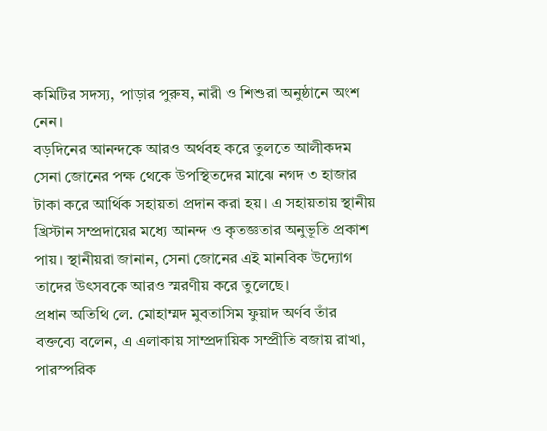কমিটির সদস্য, পাড়ার পুরুষ, নারী ও শিশুরা অনুষ্ঠানে অংশ নেন।
বড়দিনের আনন্দকে আরও অর্থবহ করে তুলতে আলীকদম সেনা জোনের পক্ষ থেকে উপস্থিতদের মাঝে নগদ ৩ হাজার টাকা করে আর্থিক সহায়তা প্রদান করা হয়। এ সহায়তায় স্থানীয় খ্রিস্টান সম্প্রদায়ের মধ্যে আনন্দ ও কৃতজ্ঞতার অনুভূতি প্রকাশ পায়। স্থানীয়রা জানান, সেনা জোনের এই মানবিক উদ্যোগ তাদের উৎসবকে আরও স্মরণীয় করে তুলেছে।
প্রধান অতিথি লে. মোহাম্মদ মুবতাসিম ফুয়াদ অর্ণব তাঁর বক্তব্যে বলেন, এ এলাকায় সাম্প্রদায়িক সম্প্রীতি বজায় রাখা, পারস্পরিক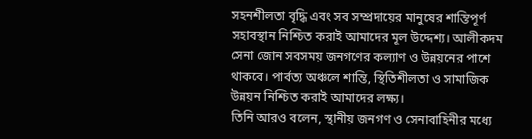সহনশীলতা বৃদ্ধি এবং সব সম্প্রদায়ের মানুষের শান্তিপূর্ণ সহাবস্থান নিশ্চিত করাই আমাদের মূল উদ্দেশ্য। আলীকদম সেনা জোন সবসময় জনগণের কল্যাণ ও উন্নয়নের পাশে থাকবে। পার্বত্য অঞ্চলে শান্তি, স্থিতিশীলতা ও সামাজিক উন্নয়ন নিশ্চিত করাই আমাদের লক্ষ্য।
তিনি আরও বলেন, স্থানীয় জনগণ ও সেনাবাহিনীর মধ্যে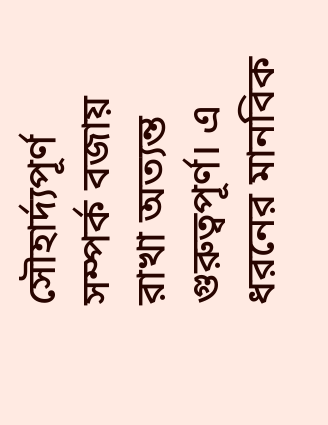সৌহার্দ্যপূর্ণ সম্পর্ক বজায় রাখা অত্যন্ত গুরুত্বপূর্ণ। এ ধরনের মানবিক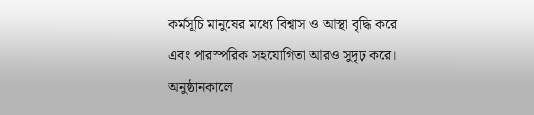কর্মসূচি মানুষের মধ্যে বিশ্বাস ও আস্থা বৃদ্ধি করে এবং পারস্পরিক সহযোগিতা আরও সুদৃঢ় করে।
অনুষ্ঠানকালে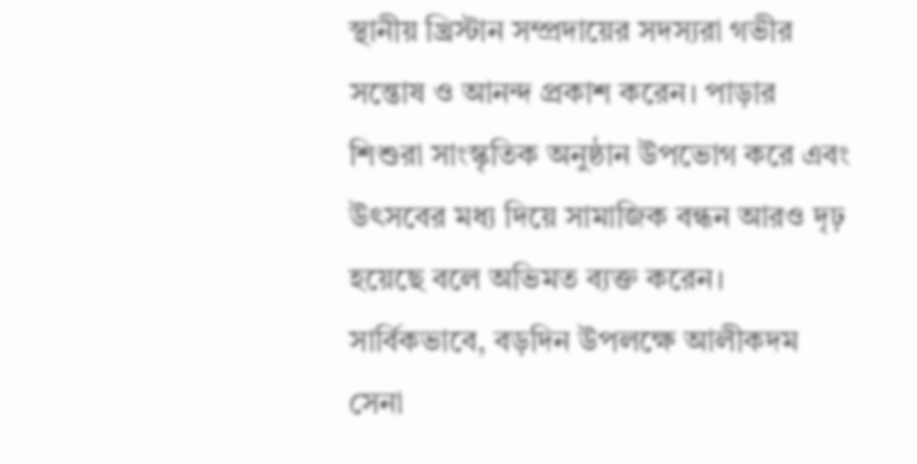স্থানীয় খ্রিস্টান সম্প্রদায়ের সদস্যরা গভীর সন্তোষ ও আনন্দ প্রকাশ করেন। পাড়ার শিশুরা সাংস্কৃতিক অনুষ্ঠান উপভোগ করে এবং উৎসবের মধ্য দিয়ে সামাজিক বন্ধন আরও দৃঢ় হয়েছে বলে অভিমত ব্যক্ত করেন।
সার্বিকভাবে, বড়দিন উপলক্ষে আলীকদম সেনা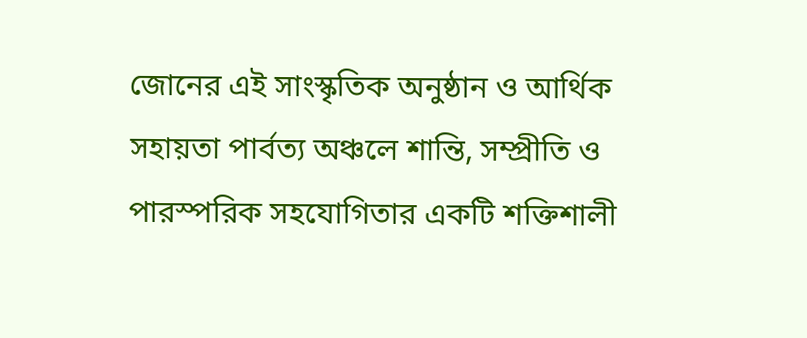জোনের এই সাংস্কৃতিক অনুষ্ঠান ও আর্থিক সহায়তা পার্বত্য অঞ্চলে শান্তি, সম্প্রীতি ও পারস্পরিক সহযোগিতার একটি শক্তিশালী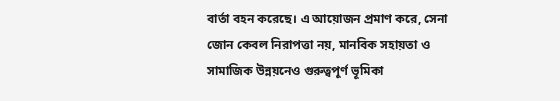বার্তা বহন করেছে। এ আয়োজন প্রমাণ করে, সেনা জোন কেবল নিরাপত্তা নয়, মানবিক সহায়তা ও সামাজিক উন্নয়নেও গুরুত্বপূর্ণ ভূমিকা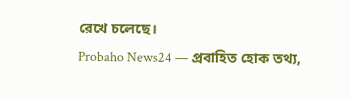রেখে চলেছে।
Probaho News24 — প্রবাহিত হোক তথ্য,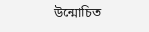উন্মোচিত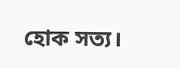হোক সত্য।